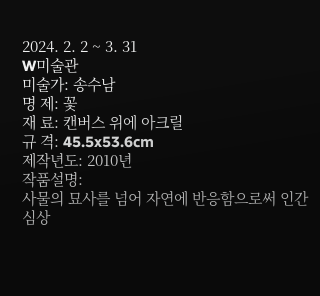2024. 2. 2 ~ 3. 31
W미술관
미술가: 송수남
명 제: 꽃
재 료: 캔버스 위에 아크릴
규 격: 45.5x53.6cm
제작년도: 2010년
작품설명:
사물의 묘사를 넘어 자연에 반응함으로써 인간 심상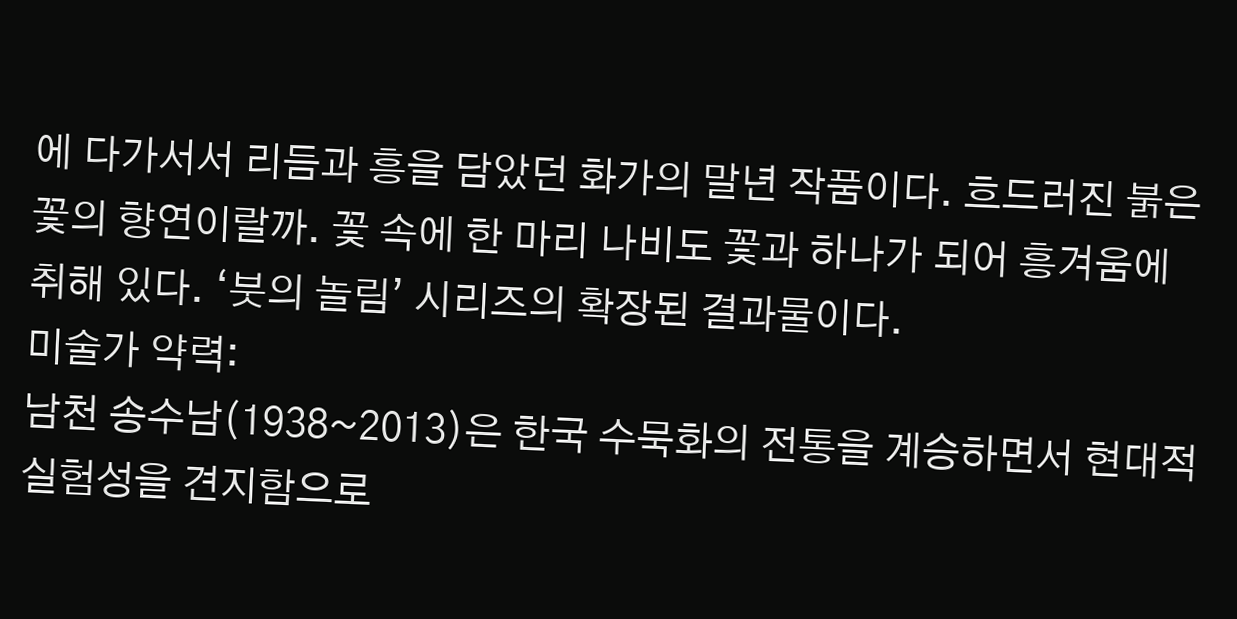에 다가서서 리듬과 흥을 담았던 화가의 말년 작품이다. 흐드러진 붉은 꽃의 향연이랄까. 꽃 속에 한 마리 나비도 꽃과 하나가 되어 흥겨움에 취해 있다. ‘붓의 놀림’ 시리즈의 확장된 결과물이다.
미술가 약력:
남천 송수남(1938~2013)은 한국 수묵화의 전통을 계승하면서 현대적 실험성을 견지함으로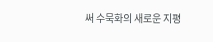써 수묵화의 새로운 지평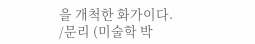을 개척한 화가이다.
/문리 (미술학 박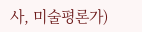사, 미술평론가)